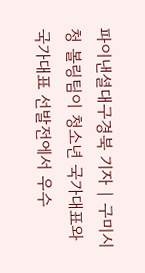파이낸셜대구경북 기자 | 구미시청 볼링팀이 청소년 국가대표와 국가대표 선발전에서 우수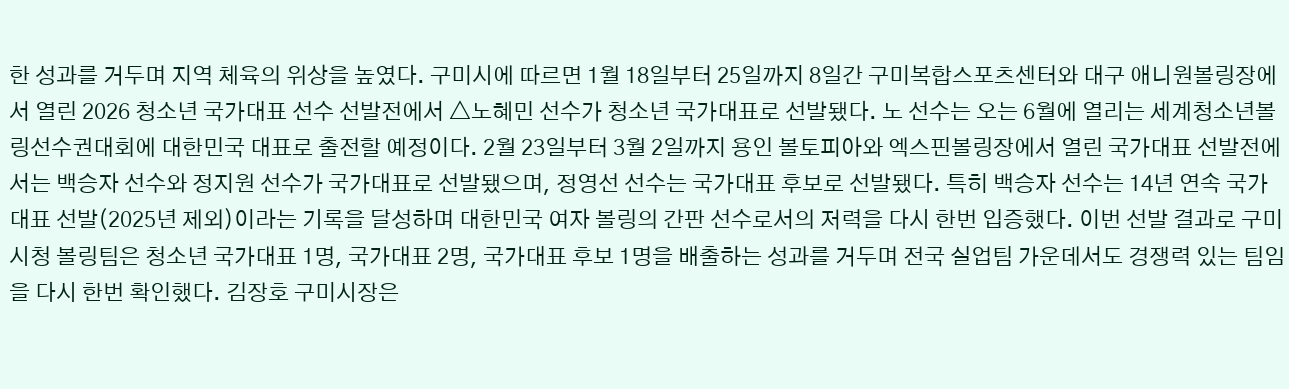한 성과를 거두며 지역 체육의 위상을 높였다. 구미시에 따르면 1월 18일부터 25일까지 8일간 구미복합스포츠센터와 대구 애니원볼링장에서 열린 2026 청소년 국가대표 선수 선발전에서 △노혜민 선수가 청소년 국가대표로 선발됐다. 노 선수는 오는 6월에 열리는 세계청소년볼링선수권대회에 대한민국 대표로 출전할 예정이다. 2월 23일부터 3월 2일까지 용인 볼토피아와 엑스핀볼링장에서 열린 국가대표 선발전에서는 백승자 선수와 정지원 선수가 국가대표로 선발됐으며, 정영선 선수는 국가대표 후보로 선발됐다. 특히 백승자 선수는 14년 연속 국가대표 선발(2025년 제외)이라는 기록을 달성하며 대한민국 여자 볼링의 간판 선수로서의 저력을 다시 한번 입증했다. 이번 선발 결과로 구미시청 볼링팀은 청소년 국가대표 1명, 국가대표 2명, 국가대표 후보 1명을 배출하는 성과를 거두며 전국 실업팀 가운데서도 경쟁력 있는 팀임을 다시 한번 확인했다. 김장호 구미시장은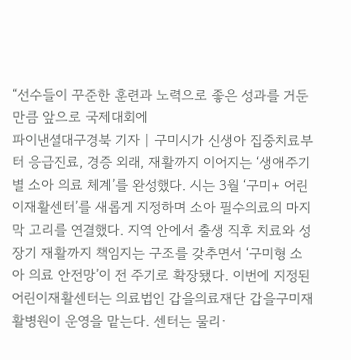“선수들이 꾸준한 훈련과 노력으로 좋은 성과를 거둔 만큼 앞으로 국제대회에
파이낸셜대구경북 기자 | 구미시가 신생아 집중치료부터 응급진료, 경증 외래, 재활까지 이어지는 ‘생애주기별 소아 의료 체계’를 완성했다. 시는 3월 ‘구미+ 어린이재활센터’를 새롭게 지정하며 소아 필수의료의 마지막 고리를 연결했다. 지역 안에서 출생 직후 치료와 성장기 재활까지 책임지는 구조를 갖추면서 ‘구미형 소아 의료 안전망’이 전 주기로 확장됐다. 이번에 지정된 어린이재활센터는 의료법인 갑을의료재단 갑을구미재활병원이 운영을 맡는다. 센터는 물리·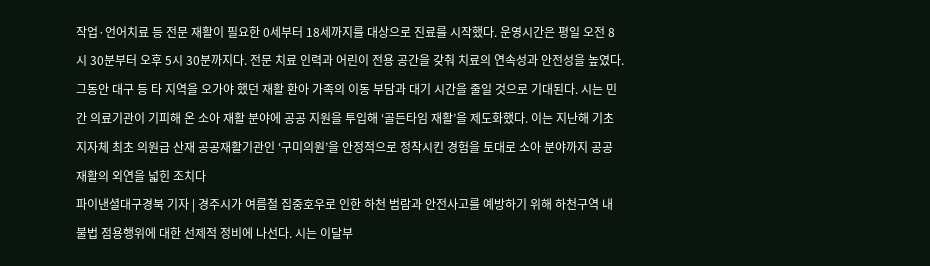작업·언어치료 등 전문 재활이 필요한 0세부터 18세까지를 대상으로 진료를 시작했다. 운영시간은 평일 오전 8시 30분부터 오후 5시 30분까지다. 전문 치료 인력과 어린이 전용 공간을 갖춰 치료의 연속성과 안전성을 높였다. 그동안 대구 등 타 지역을 오가야 했던 재활 환아 가족의 이동 부담과 대기 시간을 줄일 것으로 기대된다. 시는 민간 의료기관이 기피해 온 소아 재활 분야에 공공 지원을 투입해 ‘골든타임 재활’을 제도화했다. 이는 지난해 기초지자체 최초 의원급 산재 공공재활기관인 ‘구미의원’을 안정적으로 정착시킨 경험을 토대로 소아 분야까지 공공 재활의 외연을 넓힌 조치다
파이낸셜대구경북 기자 | 경주시가 여름철 집중호우로 인한 하천 범람과 안전사고를 예방하기 위해 하천구역 내 불법 점용행위에 대한 선제적 정비에 나선다. 시는 이달부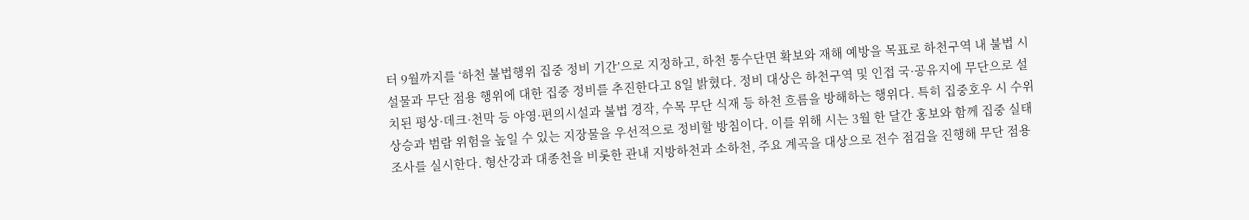터 9월까지를 ‘하천 불법행위 집중 정비 기간’으로 지정하고, 하천 통수단면 확보와 재해 예방을 목표로 하천구역 내 불법 시설물과 무단 점용 행위에 대한 집중 정비를 추진한다고 8일 밝혔다. 정비 대상은 하천구역 및 인접 국·공유지에 무단으로 설치된 평상·데크·천막 등 야영·편의시설과 불법 경작, 수목 무단 식재 등 하천 흐름을 방해하는 행위다. 특히 집중호우 시 수위 상승과 범람 위험을 높일 수 있는 지장물을 우선적으로 정비할 방침이다. 이를 위해 시는 3월 한 달간 홍보와 함께 집중 실태조사를 실시한다. 형산강과 대종천을 비롯한 관내 지방하천과 소하천, 주요 계곡을 대상으로 전수 점검을 진행해 무단 점용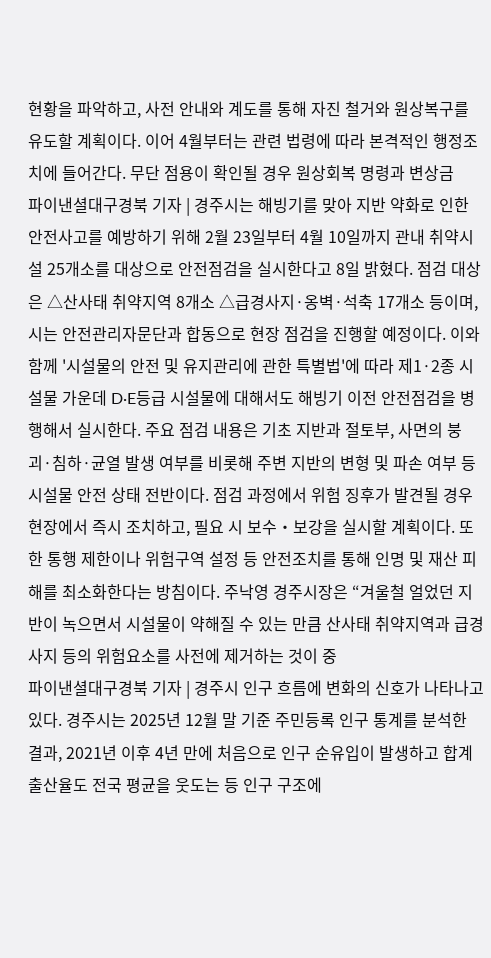현황을 파악하고, 사전 안내와 계도를 통해 자진 철거와 원상복구를 유도할 계획이다. 이어 4월부터는 관련 법령에 따라 본격적인 행정조치에 들어간다. 무단 점용이 확인될 경우 원상회복 명령과 변상금
파이낸셜대구경북 기자 | 경주시는 해빙기를 맞아 지반 약화로 인한 안전사고를 예방하기 위해 2월 23일부터 4월 10일까지 관내 취약시설 25개소를 대상으로 안전점검을 실시한다고 8일 밝혔다. 점검 대상은 △산사태 취약지역 8개소 △급경사지·옹벽·석축 17개소 등이며, 시는 안전관리자문단과 합동으로 현장 점검을 진행할 예정이다. 이와 함께 '시설물의 안전 및 유지관리에 관한 특별법'에 따라 제1·2종 시설물 가운데 D·E등급 시설물에 대해서도 해빙기 이전 안전점검을 병행해서 실시한다. 주요 점검 내용은 기초 지반과 절토부, 사면의 붕괴·침하·균열 발생 여부를 비롯해 주변 지반의 변형 및 파손 여부 등 시설물 안전 상태 전반이다. 점검 과정에서 위험 징후가 발견될 경우 현장에서 즉시 조치하고, 필요 시 보수‧보강을 실시할 계획이다. 또한 통행 제한이나 위험구역 설정 등 안전조치를 통해 인명 및 재산 피해를 최소화한다는 방침이다. 주낙영 경주시장은 “겨울철 얼었던 지반이 녹으면서 시설물이 약해질 수 있는 만큼 산사태 취약지역과 급경사지 등의 위험요소를 사전에 제거하는 것이 중
파이낸셜대구경북 기자 | 경주시 인구 흐름에 변화의 신호가 나타나고 있다. 경주시는 2025년 12월 말 기준 주민등록 인구 통계를 분석한 결과, 2021년 이후 4년 만에 처음으로 인구 순유입이 발생하고 합계출산율도 전국 평균을 웃도는 등 인구 구조에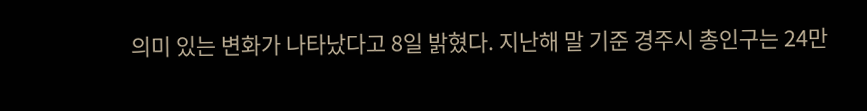의미 있는 변화가 나타났다고 8일 밝혔다. 지난해 말 기준 경주시 총인구는 24만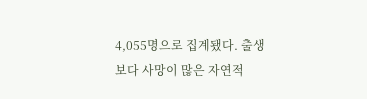4,055명으로 집계됐다. 출생보다 사망이 많은 자연적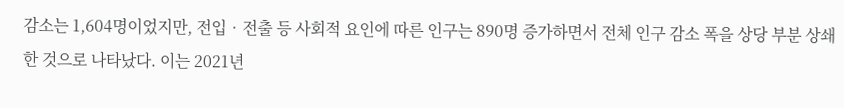감소는 1,604명이었지만, 전입‧전출 등 사회적 요인에 따른 인구는 890명 증가하면서 전체 인구 감소 폭을 상당 부분 상쇄한 것으로 나타났다. 이는 2021년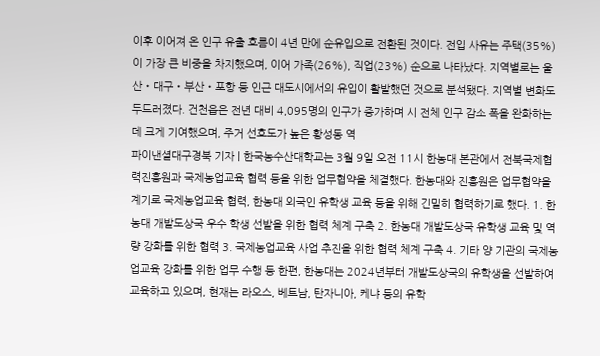이후 이어져 온 인구 유출 흐름이 4년 만에 순유입으로 전환된 것이다. 전입 사유는 주택(35%)이 가장 큰 비중을 차지했으며, 이어 가족(26%), 직업(23%) 순으로 나타났다. 지역별로는 울산‧대구‧부산‧포항 등 인근 대도시에서의 유입이 활발했던 것으로 분석됐다. 지역별 변화도 두드러졌다. 건천읍은 전년 대비 4,095명의 인구가 증가하며 시 전체 인구 감소 폭을 완화하는 데 크게 기여했으며, 주거 선호도가 높은 황성동 역
파이낸셜대구경북 기자 | 한국농수산대학교는 3월 9일 오전 11시 한농대 본관에서 전북국제협력진흥원과 국제농업교육 협력 등을 위한 업무협약을 체결했다. 한농대와 진흥원은 업무협약을 계기로 국제농업교육 협력, 한농대 외국인 유학생 교육 등을 위해 긴밀히 협력하기로 했다. 1. 한농대 개발도상국 우수 학생 선발을 위한 협력 체계 구축 2. 한농대 개발도상국 유학생 교육 및 역량 강화를 위한 협력 3. 국제농업교육 사업 추진을 위한 협력 체계 구축 4. 기타 양 기관의 국제농업교육 강화를 위한 업무 수행 등 한편, 한농대는 2024년부터 개발도상국의 유학생을 선발하여 교육하고 있으며, 현재는 라오스, 베트남, 탄자니아, 케냐 등의 유학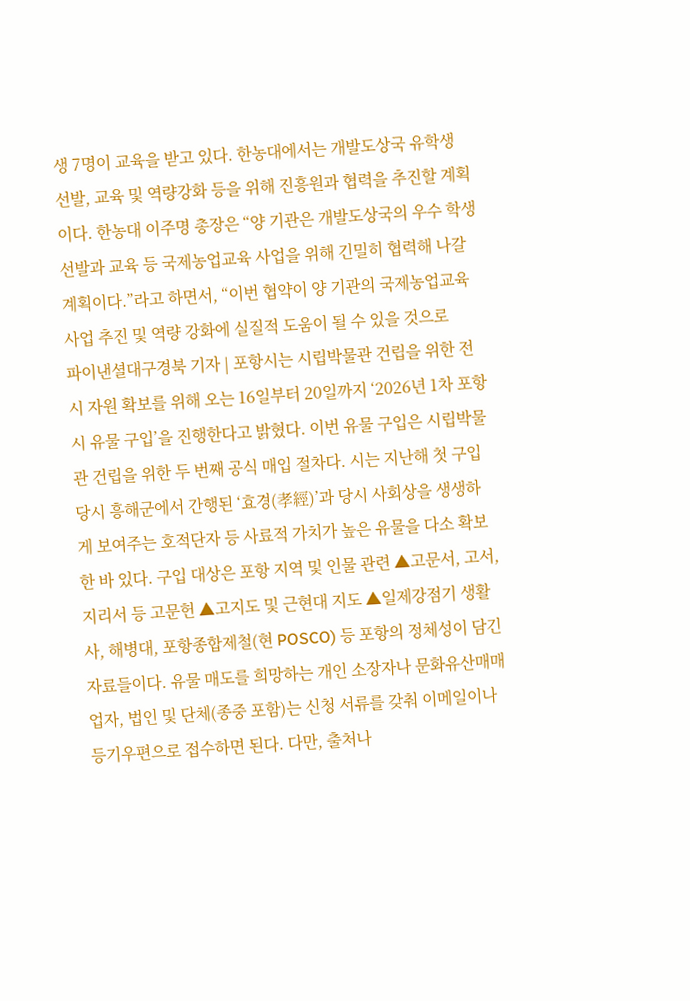생 7명이 교육을 받고 있다. 한농대에서는 개발도상국 유학생 선발, 교육 및 역량강화 등을 위해 진흥원과 협력을 추진할 계획이다. 한농대 이주명 총장은 “양 기관은 개발도상국의 우수 학생 선발과 교육 등 국제농업교육 사업을 위해 긴밀히 협력해 나갈 계획이다.”라고 하면서, “이번 협약이 양 기관의 국제농업교육 사업 추진 및 역량 강화에 실질적 도움이 될 수 있을 것으로
파이낸셜대구경북 기자 | 포항시는 시립박물관 건립을 위한 전시 자원 확보를 위해 오는 16일부터 20일까지 ‘2026년 1차 포항시 유물 구입’을 진행한다고 밝혔다. 이번 유물 구입은 시립박물관 건립을 위한 두 번째 공식 매입 절차다. 시는 지난해 첫 구입 당시 흥해군에서 간행된 ‘효경(孝經)’과 당시 사회상을 생생하게 보여주는 호적단자 등 사료적 가치가 높은 유물을 다소 확보한 바 있다. 구입 대상은 포항 지역 및 인물 관련 ▲고문서, 고서, 지리서 등 고문헌 ▲고지도 및 근현대 지도 ▲일제강점기 생활사, 해병대, 포항종합제철(현 POSCO) 등 포항의 정체성이 담긴 자료들이다. 유물 매도를 희망하는 개인 소장자나 문화유산매매업자, 법인 및 단체(종중 포함)는 신청 서류를 갖춰 이메일이나 등기우편으로 접수하면 된다. 다만, 출처나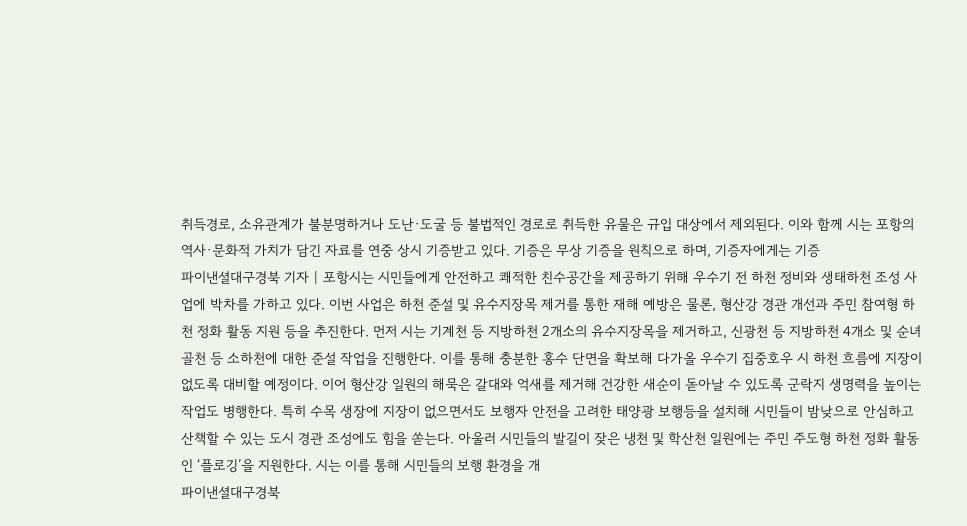취득경로, 소유관계가 불분명하거나 도난·도굴 등 불법적인 경로로 취득한 유물은 규입 대상에서 제외된다. 이와 함께 시는 포항의 역사·문화적 가치가 담긴 자료를 연중 상시 기증받고 있다. 기증은 무상 기증을 원칙으로 하며, 기증자에게는 기증
파이낸셜대구경북 기자 | 포항시는 시민들에게 안전하고 쾌적한 친수공간을 제공하기 위해 우수기 전 하천 정비와 생태하천 조성 사업에 박차를 가하고 있다. 이번 사업은 하천 준설 및 유수지장목 제거를 통한 재해 예방은 물론, 형산강 경관 개선과 주민 참여형 하천 정화 활동 지원 등을 추진한다. 먼저 시는 기계천 등 지방하천 2개소의 유수지장목을 제거하고, 신광천 등 지방하천 4개소 및 순녀골천 등 소하천에 대한 준설 작업을 진행한다. 이를 통해 충분한 홍수 단면을 확보해 다가올 우수기 집중호우 시 하천 흐름에 지장이 없도록 대비할 예정이다. 이어 형산강 일원의 해묵은 갈대와 억새를 제거해 건강한 새순이 돋아날 수 있도록 군락지 생명력을 높이는 작업도 병행한다. 특히 수목 생장에 지장이 없으면서도 보행자 안전을 고려한 태양광 보행등을 설치해 시민들이 밤낮으로 안심하고 산책할 수 있는 도시 경관 조성에도 힘을 쏟는다. 아울러 시민들의 발길이 잦은 냉천 및 학산천 일원에는 주민 주도형 하천 정화 활동인 ‘플로깅’을 지원한다. 시는 이를 통해 시민들의 보행 환경을 개
파이낸셜대구경북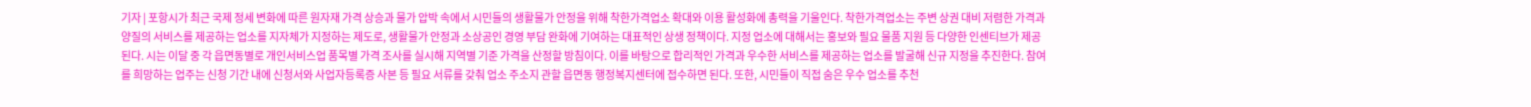기자 | 포항시가 최근 국제 정세 변화에 따른 원자재 가격 상승과 물가 압박 속에서 시민들의 생활물가 안정을 위해 착한가격업소 확대와 이용 활성화에 총력을 기울인다. 착한가격업소는 주변 상권 대비 저렴한 가격과 양질의 서비스를 제공하는 업소를 지자체가 지정하는 제도로, 생활물가 안정과 소상공인 경영 부담 완화에 기여하는 대표적인 상생 정책이다. 지정 업소에 대해서는 홍보와 필요 물품 지원 등 다양한 인센티브가 제공된다. 시는 이달 중 각 읍면동별로 개인서비스업 품목별 가격 조사를 실시해 지역별 기준 가격을 산정할 방침이다. 이를 바탕으로 합리적인 가격과 우수한 서비스를 제공하는 업소를 발굴해 신규 지정을 추진한다. 참여를 희망하는 업주는 신청 기간 내에 신청서와 사업자등록증 사본 등 필요 서류를 갖춰 업소 주소지 관할 읍면동 행정복지센터에 접수하면 된다. 또한, 시민들이 직접 숨은 우수 업소를 추천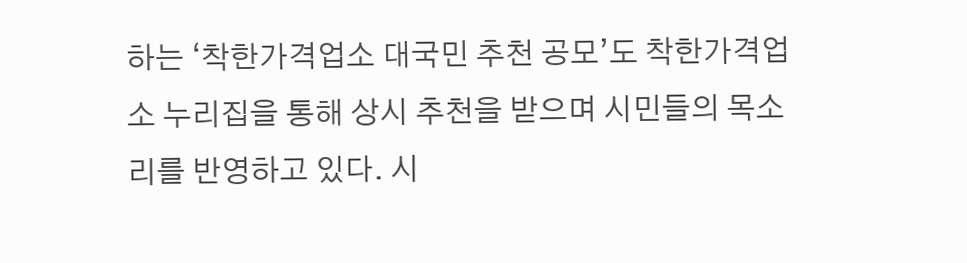하는 ‘착한가격업소 대국민 추천 공모’도 착한가격업소 누리집을 통해 상시 추천을 받으며 시민들의 목소리를 반영하고 있다. 시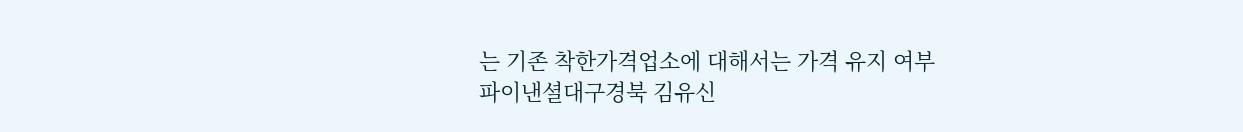는 기존 착한가격업소에 대해서는 가격 유지 여부
파이낸셜대구경북 김유신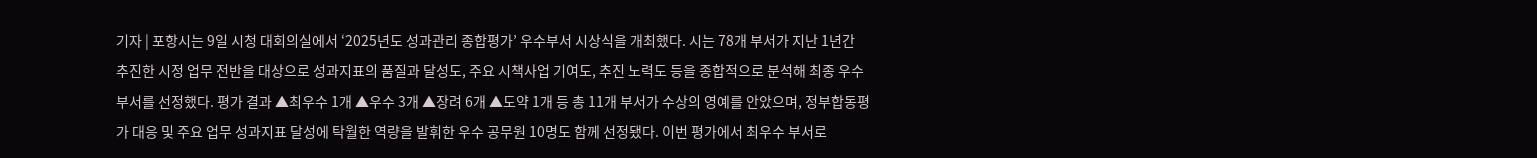기자 | 포항시는 9일 시청 대회의실에서 ‘2025년도 성과관리 종합평가’ 우수부서 시상식을 개최했다. 시는 78개 부서가 지난 1년간 추진한 시정 업무 전반을 대상으로 성과지표의 품질과 달성도, 주요 시책사업 기여도, 추진 노력도 등을 종합적으로 분석해 최종 우수부서를 선정했다. 평가 결과 ▲최우수 1개 ▲우수 3개 ▲장려 6개 ▲도약 1개 등 총 11개 부서가 수상의 영예를 안았으며, 정부합동평가 대응 및 주요 업무 성과지표 달성에 탁월한 역량을 발휘한 우수 공무원 10명도 함께 선정됐다. 이번 평가에서 최우수 부서로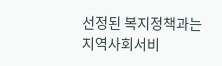선정된 복지정책과는 지역사회서비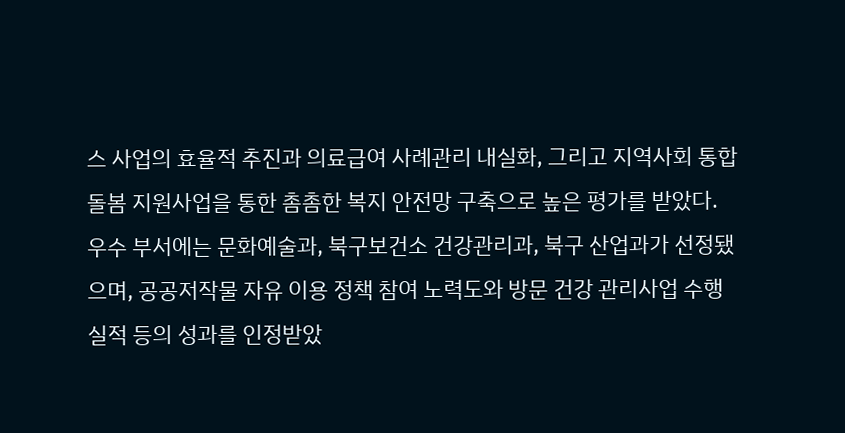스 사업의 효율적 추진과 의료급여 사례관리 내실화, 그리고 지역사회 통합 돌봄 지원사업을 통한 촘촘한 복지 안전망 구축으로 높은 평가를 받았다. 우수 부서에는 문화예술과, 북구보건소 건강관리과, 북구 산업과가 선정됐으며, 공공저작물 자유 이용 정책 참여 노력도와 방문 건강 관리사업 수행 실적 등의 성과를 인정받았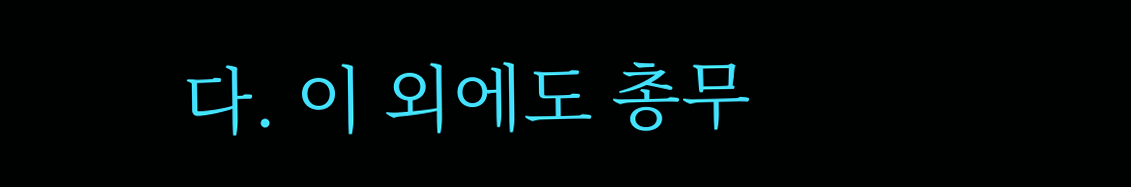다. 이 외에도 총무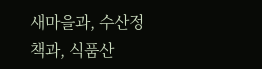새마을과, 수산정책과, 식품산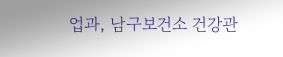업과, 남구보건소 건강관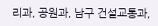리과, 공원과, 남구 건설교통과,